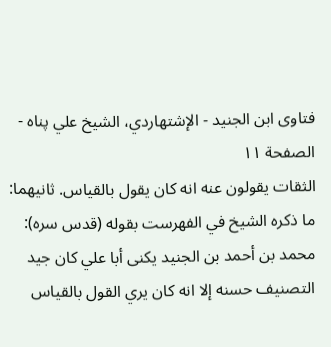فتاوى ابن الجنيد - الإشتهاردي، الشيخ علي پناه - الصفحة ١١
الثقات يقولون عنه انه كان يقول بالقياس. ثانيهما: ما ذكره الشيخ في الفهرست بقوله (قدس سره): محمد بن أحمد بن الجنيد يكنى أبا علي كان جيد التصنيف حسنه إلا انه كان يري القول بالقياس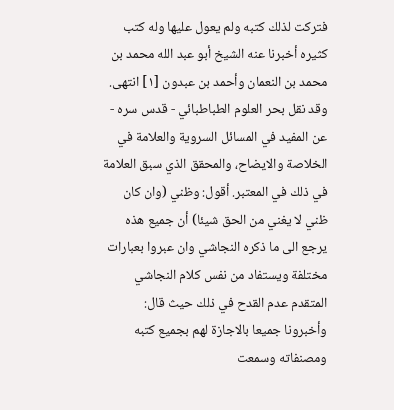فتركت لذلك كتبه ولم يعول عليها وله كتب كثيره أخبرنا عنه الشيخ أبو عبد الله محمد بن محمد بن النعمان وأحمد بن عبدون [١] انتهى. وقد نقل بحر العلوم الطباطبائي - قدس سره - عن المفيد في المسائل السروية والعلامة في الخلاصة والايضاح، والمحقق الذي سبق العلامة في ذلك في المعتبر. أقول: وظني (وان كان ظني لا يغني من الحق شيئا) أن جميع هذه يرجع الى ما ذكره النجاشي وان عبروا بعبارات مختلفة ويستفاد من نفس كلام النجاشي المتقدم عدم القدح في ذلك حيث قال: وأخبرونا جميعا بالاجازة لهم بجميع كتبه ومصنفاته وسمعت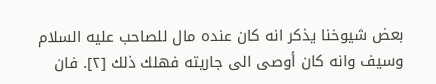بعض شيوخنا يذكر انه كان عنده مال للصاحب عليه السلام وسيف وانه كان أوصى الى جاريته فهلك ذلك [٢]. فان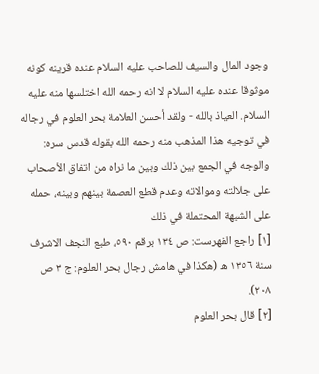وجود المال والسيف للصاحب عليه السلام عنده قرينه كونه موثوقا عنده عليه السلام لا انه رحمه الله اختلسها منه عليه السلام. العياذ بالله - ولقد أحسن العلامة بحر العلوم في رجاله في توجيه هذا المذهب منه رحمه الله بقوله قدس سره: والوجه في الجمع بين ذلك وبين ما نراه من اتفاق الأصحاب على جلالته وموالاته وعدم قطع العصمة بينهم وبينه، حمله على الشبهة المحتملة في ذلك
[١] راجع الفهرست: ص ١٣٤ برقم ٥٩٠، طبع النجف الاشرف سنة ١٣٥٦ ه (هكذا في هامش رجال بحر العلوم: ج ٣ ص ٢٠٨).
[٢] قال بحر العلوم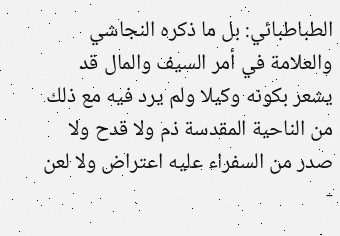الطباطبائي: بل ما ذكره النجاشي والعلامة في أمر السيف والمال قد يشعر بكونه وكيلا ولم يرد فيه مع ذلك من الناحية المقدسة ذم ولا قدح ولا صدر من السفراء عليه اعتراض ولا لعن -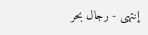إنتهى - رجال بحر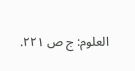العلوم: ج ص ٢٢١.